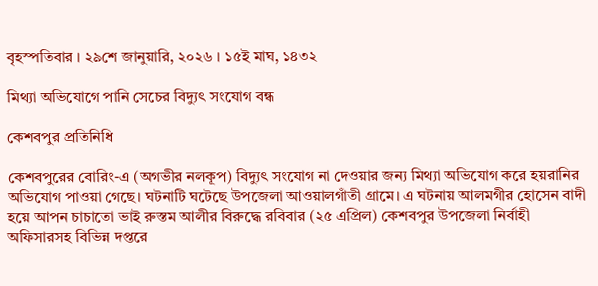বৃহস্পতিবার । ২৯শে জানুয়ারি, ২০২৬ । ১৫ই মাঘ, ১৪৩২

মিথ্যা অভিযোগে পানি সেচের বিদ্যুৎ সংযোগ বন্ধ

কেশবপুর প্রতিনিধি

কেশবপুরের বোরিং-এ (অগভীর নলকূপ) বিদ্যুৎ সংযোগ না দেওয়ার জন্য মিথ্যা অভিযোগ করে হয়রানির অভিযোগ পাওয়া গেছে। ঘটনাটি ঘটেছে উপজেলা আওয়ালগাঁতী গ্রামে। এ ঘটনায় আলমগীর হোসেন বাদী হয়ে আপন চাচাতো ভাই রুস্তম আলীর বিরুদ্ধে রবিবার (২৫ এপ্রিল) কেশবপুর উপজেলা নির্বাহী অফিসারসহ বিভিন্ন দপ্তরে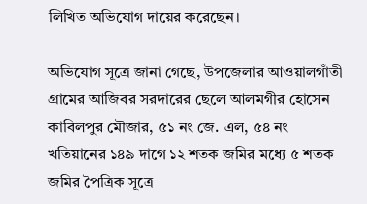লিখিত অভিযোগ দায়ের করেছেন।

অভিযোগ সূত্রে জানা গেছে, উপজেলার আওয়ালগাঁতী গ্রামের আজিবর সরদারের ছেলে আলমগীর হোসেন কাবিলপুর মৌজার, ৫১ নং জে. এল, ৫৪ নং খতিয়ানের ১৪৯ দাগে ১২ শতক জমির মধ্যে ৫ শতক জমির পৈত্রিক সূত্রে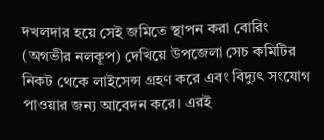দখলদার হয়ে সেই জমিতে স্থাপন করা বোরিং (অগভীর নলকূপ) দেখিয়ে উপজেলা সেচ কমিটির নিকট থেকে লাইসেন্স গ্রহণ করে এবং বিদ্যুৎ সংযোগ পাওয়ার জন্য আবেদন করে। এরই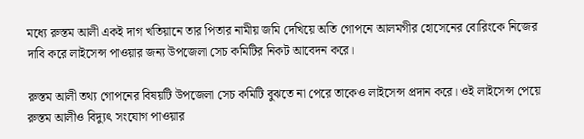মধ্যে রুস্তম আলী একই দাগ খতিয়ানে তার পিতার নামীয় জমি দেখিয়ে অতি গোপনে আলমগীর হোসেনের বোরিংকে নিজের দাবি করে লাইসেন্স পাওয়ার জন্য উপজেলা সেচ কমিটির নিকট আবেদন করে।

রুস্তম আলী তথ্য গোপনের বিষয়টি উপজেলা সেচ কমিটি বুঝতে না পেরে তাকেও লাইসেন্স প্রদান করে। ওই লাইসেন্স পেয়ে রুস্তম আলীও বিদ্যুৎ সংযোগ পাওয়ার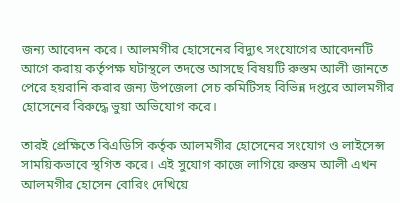জন্য আবেদন করে। আলমগীর হোসেনের বিদ্যুৎ সংযোগের আবেদনটি আগে করায় কর্তৃপক্ষ ঘটাস্থলে তদন্তে আসছে বিষয়টি রুস্তম আলী জানতে পেরে হয়রানি করার জন্য উপজেলা সেচ কমিটিসহ বিভিন্ন দপ্তরে আলমগীর হোসেনের বিরুদ্ধে ভুয়া অভিযোগ করে।

তারই প্রেক্ষিতে বিএডিসি কর্তৃক আলমগীর হোসেনের সংযোগ ও লাইসেন্স সাময়িকভাবে স্থগিত করে। এই সুযোগ কাজে লাগিয়ে রুস্তম আলী এখন আলমগীর হোসেন বোরিং দেখিয়ে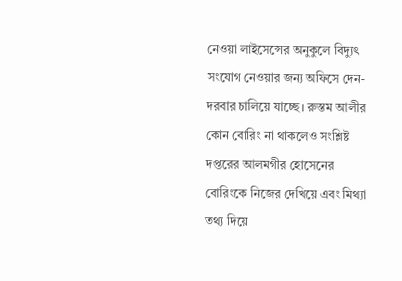নেওয়া লাইসেন্সের অনুকুলে বিদ্যুৎ সংযোগ নেওয়ার জন্য অফিসে দেন-দরবার চালিয়ে যাচ্ছে। রুস্তম আলীর কোন বোরিং না থাকলেও সংশ্লিষ্ট দপ্তরের আলমগীর হোসেনের বোরিংকে নিজের দেখিয়ে এবং মিথ্যা তথ্য দিয়ে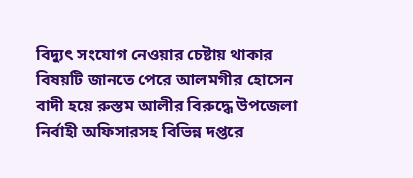বিদ্যুৎ সংযোগ নেওয়ার চেষ্টায় থাকার বিষয়টি জানতে পেরে আলমগীর হোসেন বাদী হয়ে রুস্তম আলীর বিরুদ্ধে উপজেলা নির্বাহী অফিসারসহ বিভিন্ন দপ্তরে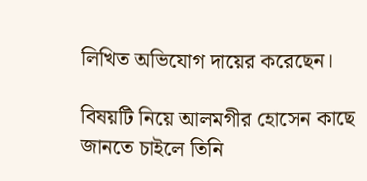লিখিত অভিযোগ দায়ের করেছেন।

বিষয়টি নিয়ে আলমগীর হোসেন কাছে জানতে চাইলে তিনি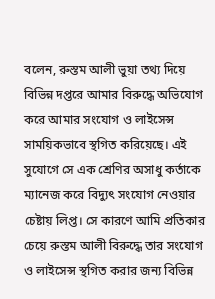বলেন, রুস্তম আলী ভুয়া তথ্য দিয়ে বিভিন্ন দপ্তরে আমার বিরুদ্ধে অভিযোগ করে আমার সংযোগ ও লাইসেন্স সাময়িকভাবে স্থগিত করিয়েছে। এই সুযোগে সে এক শ্রেণির অসাধু কর্তাকে ম্যানেজ করে বিদ্যুৎ সংযোগ নেওয়ার চেষ্টায় লিপ্ত। সে কারণে আমি প্রতিকার চেয়ে রুস্তম আলী বিরুদ্ধে তার সংযোগ ও লাইসেন্স স্থগিত করার জন্য বিভিন্ন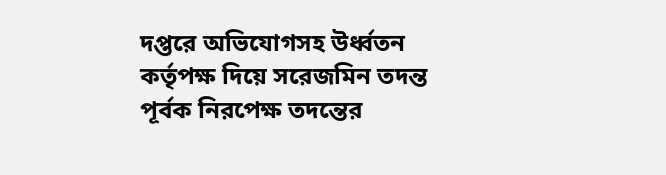দপ্তরে অভিযোগসহ উর্ধ্বতন কর্তৃপক্ষ দিয়ে সরেজমিন তদন্ত পূর্বক নিরপেক্ষ তদন্তের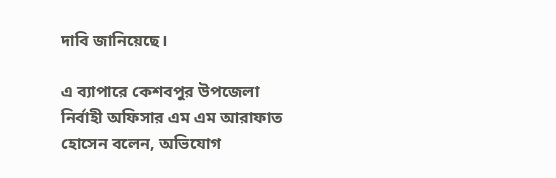দাবি জানিয়েছে।

এ ব্যাপারে কেশবপুর উপজেলা নির্বাহী অফিসার এম এম আরাফাত হোসেন বলেন, অভিযোগ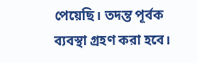পেয়েছি। তদন্ত পূর্বক ব্যবস্থা গ্রহণ করা হবে।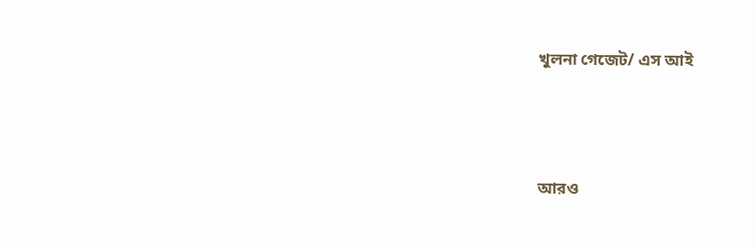খুলনা গেজেট/ এস আই




আরও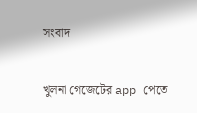সংবাদ

খুলনা গেজেটের app পেতে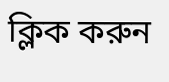ক্লিক করুন